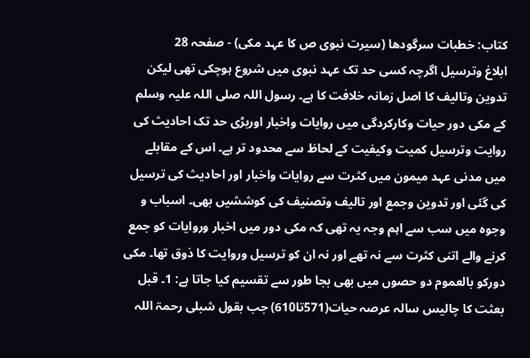کتاب: خطبات سرگودھا (سیرت نبوی ص کا عہد مکی) - صفحہ 28
ابلاغ وترسیل اگرچہ کسی حد تک عہد نبوی میں شروع ہوچکی تھی لیکن تدوین وتالیف کا اصل زمانہ خلافت کا ہے۔ رسول اللہ صلی اللہ علیہ وسلم کے مکی دور حیات وکارکردگی میں روایات واخبار اوربڑی حد تک احادیث کی روایت وترسیل کمیت وکیفیت کے لحاظ سے محدود تر ہے۔ اس کے مقابلے میں مدنی عہد میمون میں کثرت سے روایات واخبار اور احادیث کی ترسیل کی گئی اور تدوین وجمع اور تالیف وتصنیف کی کوششیں بھی۔ اسباب و وجوہ میں سب سے اہم وجہ یہ تھی کہ مکی دور میں اخبار وروایات کو جمع کرنے والے اتنی کثرت سے نہ تھے اور نہ ان کو ترسیل وروایت کا ذوق تھا۔ مکی دورکو بالعموم دو حصوں میں بھی بجا طور سے تقسیم کیا جاتا ہے: 1۔ قبل بعثت کا چالیس سالہ عرصہ حیات(571تا610) جب بقول شبلی رحمۃ اللہ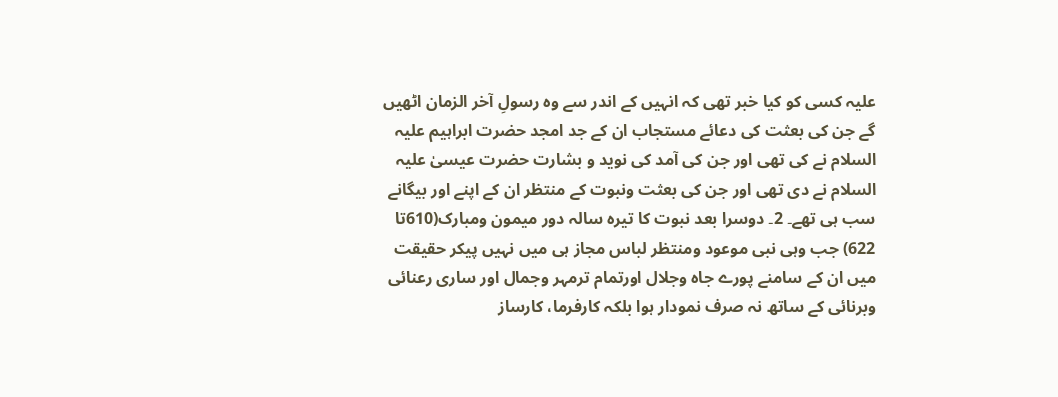علیہ کسی کو کیا خبر تھی کہ انہیں کے اندر سے وہ رسولِ آخر الزمان اٹھیں گے جن کی بعثت کی دعائے مستجاب ان کے جد امجد حضرت ابراہیم علیہ السلام نے کی تھی اور جن کی آمد کی نوید و بشارت حضرت عیسیٰ علیہ السلام نے دی تھی اور جن کی بعثت ونبوت کے منتظر ان کے اپنے اور بیگانے سب ہی تھے۔ 2۔ دوسرا بعد نبوت کا تیرہ سالہ دور میمون ومبارک(610تا 622) جب وہی نبی موعود ومنتظر لباس مجاز ہی میں نہیں پیکر حقیقت میں ان کے سامنے پورے جاہ وجلال اورتمام ترمہر وجمال اور ساری رعنائی وبرنائی کے ساتھ نہ صرف نمودار ہوا بلکہ کارفرما، کارساز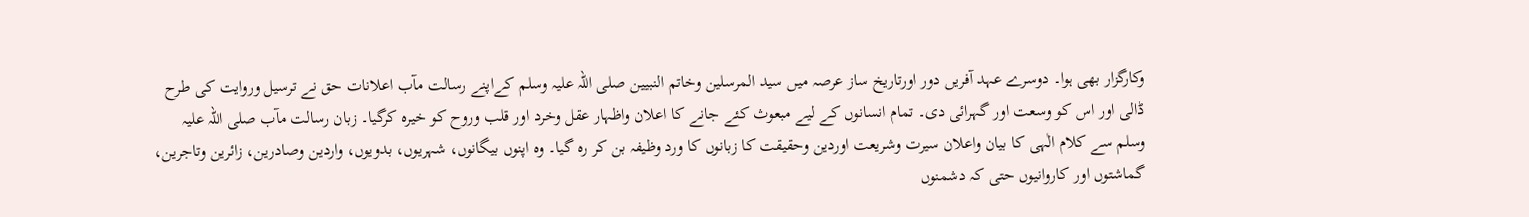وکارگزار بھی ہوا۔ دوسرے عہد آفریں دور اورتاریخ ساز عرصہ میں سید المرسلین وخاتم النبیین صلی اللہ علیہ وسلم کےاپنے رسالت مآب اعلانات حق نے ترسیل وروایت کی طرح ڈالی اور اس کو وسعت اور گہرائی دی۔ تمام انسانوں کے لیے مبعوث کئے جانے کا اعلان واظہار عقل وخرد اور قلب وروح کو خیرہ کرگیا۔ زبان رسالت مآب صلی اللہ علیہ وسلم سے کلام الٰہی کا بیان واعلان سیرت وشریعت اوردین وحقیقت کا زبانوں کا ورد وظیفہ بن کر رہ گیا۔ وہ اپنوں بیگانوں، شہریوں، بدویوں، واردین وصادرین، زائرین وتاجرین، گماشتوں اور کاروانیوں حتی کہ دشمنوں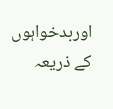اوربدخواہوں کے ذریعہ